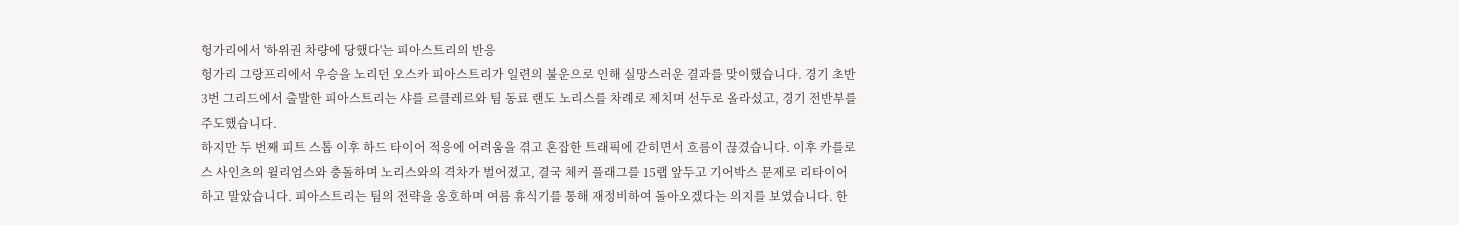헝가리에서 '하위권 차량에 당했다'는 피아스트리의 반응
헝가리 그랑프리에서 우승을 노리던 오스카 피아스트리가 일련의 불운으로 인해 실망스러운 결과를 맞이했습니다. 경기 초반 3번 그리드에서 출발한 피아스트리는 샤를 르클레르와 팀 동료 랜도 노리스를 차례로 제치며 선두로 올라섰고, 경기 전반부를 주도했습니다.
하지만 두 번째 피트 스톱 이후 하드 타이어 적응에 어려움을 겪고 혼잡한 트래픽에 갇히면서 흐름이 끊겼습니다. 이후 카를로스 사인츠의 윌리엄스와 충돌하며 노리스와의 격차가 벌어졌고, 결국 체커 플래그를 15랩 앞두고 기어박스 문제로 리타이어하고 말았습니다. 피아스트리는 팀의 전략을 옹호하며 여름 휴식기를 통해 재정비하여 돌아오겠다는 의지를 보였습니다. 한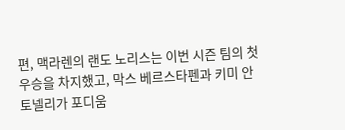편, 맥라렌의 랜도 노리스는 이번 시즌 팀의 첫 우승을 차지했고, 막스 베르스타펜과 키미 안토넬리가 포디움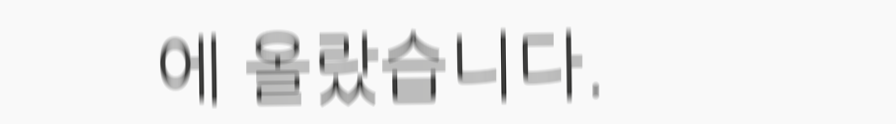에 올랐습니다.